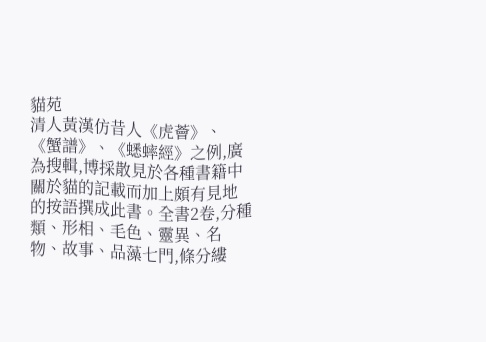貓苑
清人黃漢仿昔人《虎薈》、《蟹譜》、《蟋蟀經》之例,廣為搜輯,博採散見於各種書籍中關於貓的記載而加上頗有見地的按語撰成此書。全書2卷,分種類、形相、毛色、靈異、名物、故事、品藻七門,條分縷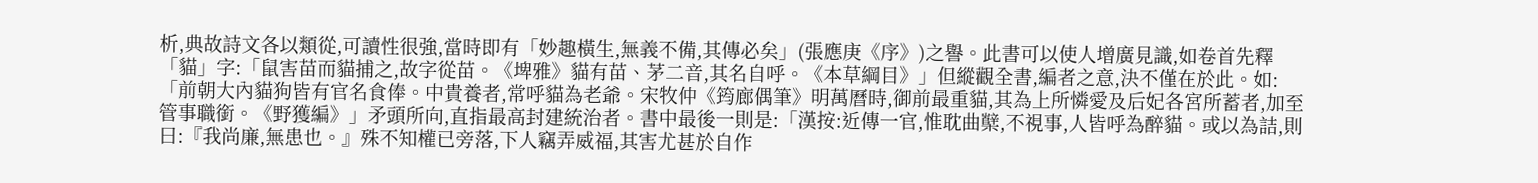析,典故詩文各以類從,可讀性很強,當時即有「妙趣橫生,無義不備,其傳必矣」(張應庚《序》)之譽。此書可以使人增廣見識,如卷首先釋「貓」字:「鼠害苗而貓捕之,故字從苗。《埤雅》貓有苗、茅二音,其名自呼。《本草綱目》」但縱觀全書,編者之意,決不僅在於此。如:「前朝大內貓狗皆有官名食俸。中貴養者,常呼貓為老爺。宋牧仲《筠廊偶筆》明萬曆時,御前最重貓,其為上所憐愛及后妃各宮所蓄者,加至管事職銜。《野獲編》」矛頭所向,直指最高封建統治者。書中最後一則是:「漢按:近傳一官,惟耽曲櫱,不視事,人皆呼為醉貓。或以為詰,則曰:『我尚廉,無患也。』殊不知權已旁落,下人竊弄威福,其害尤甚於自作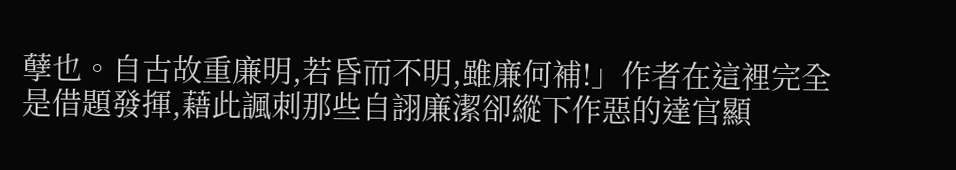孽也。自古故重廉明,若昏而不明,雖廉何補!」作者在這裡完全是借題發揮,藉此諷刺那些自詡廉潔卻縱下作惡的達官顯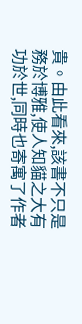貴。由此看來,該書不只是務於博雅,使人知貓之大有功於世,同時也寄寓了作者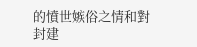的憤世嫉俗之情和對封建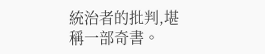統治者的批判,堪稱一部奇書。